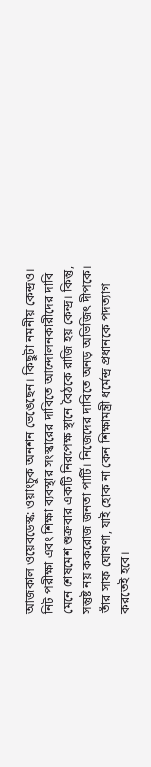আজকাল ওয়েবডেস্ক: ওয়াংচুক অনশন ভেঙেছেন। কিছুটা নমনীয় কেন্দ্রও। নিট পরীক্ষা এবং শিক্ষা ব্যবস্থার সংস্কারের দাবিতে আন্দোলনকারীদের দাবি মেনে শেষমেশ শুক্রবার একটি নিরপেক্ষ স্থানে বৈঠকে রাজি হয় কেন্দ্র। কিন্তু, সন্তুষ্ট নয় ককরোজ জনতা পার্টি। নিজেদের দাবিতে অনড় অভিজিৎ দীপকে। তাঁর সাফ ঘোষণা, যাই হোক না কেন শিক্ষামন্ত্রী ধর্মেন্দ্র প্রধানকে পদত্যাগ করতেই হবে।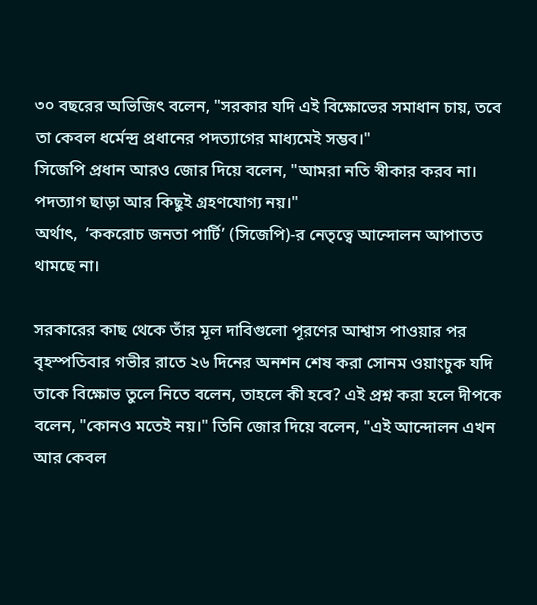৩০ বছরের অভিজিৎ বলেন, "সরকার যদি এই বিক্ষোভের সমাধান চায়, তবে তা কেবল ধর্মেন্দ্র প্রধানের পদত্যাগের মাধ্যমেই সম্ভব।"
সিজেপি প্রধান আরও জোর দিয়ে বলেন, "আমরা নতি স্বীকার করব না। পদত্যাগ ছাড়া আর কিছুই গ্রহণযোগ্য নয়।"
অর্থাৎ,  ‘ককরোচ জনতা পার্টি’ (সিজেপি)-র নেতৃত্বে আন্দোলন আপাতত থামছে না।

সরকারের কাছ থেকে তাঁর মূল দাবিগুলো পূরণের আশ্বাস পাওয়ার পর বৃহস্পতিবার গভীর রাতে ২৬ দিনের অনশন শেষ করা সোনম ওয়াংচুক যদি তাকে বিক্ষোভ তুলে নিতে বলেন, তাহলে কী হবে? এই প্রশ্ন করা হলে দীপকে বলেন, "কোনও মতেই নয়।" তিনি জোর দিয়ে বলেন, "এই আন্দোলন এখন আর কেবল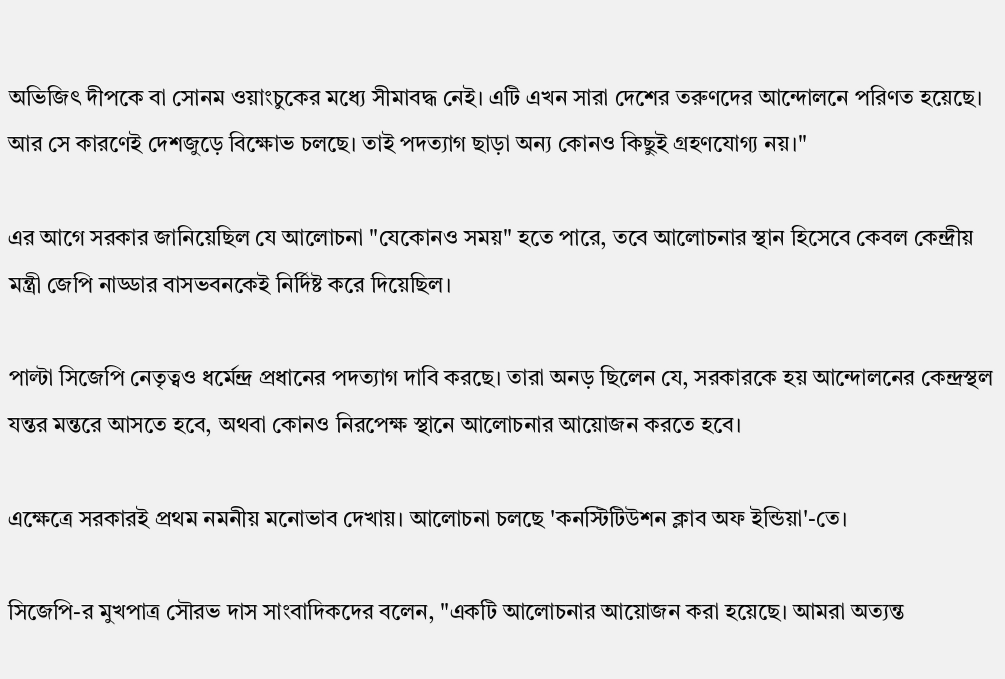অভিজিৎ দীপকে বা সোনম ওয়াংচুকের মধ্যে সীমাবদ্ধ নেই। এটি এখন সারা দেশের তরুণদের আন্দোলনে পরিণত হয়েছে। আর সে কারণেই দেশজুড়ে বিক্ষোভ চলছে। তাই পদত্যাগ ছাড়া অন্য কোনও কিছুই গ্রহণযোগ্য নয়।"

এর আগে সরকার জানিয়েছিল যে আলোচনা "যেকোনও সময়" হতে পারে, তবে আলোচনার স্থান হিসেবে কেবল কেন্দ্রীয় মন্ত্রী জেপি নাড্ডার বাসভবনকেই নির্দিষ্ট করে দিয়েছিল।

পাল্টা সিজেপি নেতৃত্বও ধর্মেন্দ্র প্রধানের পদত্যাগ দাবি করছে। তারা অনড় ছিলেন যে, সরকারকে হয় আন্দোলনের কেন্দ্রস্থল যন্তর মন্তরে আসতে হবে, অথবা কোনও নিরপেক্ষ স্থানে আলোচনার আয়োজন করতে হবে।

এক্ষেত্রে সরকারই প্রথম নমনীয় মনোভাব দেখায়। আলোচনা চলছে 'কনস্টিটিউশন ক্লাব অফ ইন্ডিয়া'-তে।

সিজেপি-র মুখপাত্র সৌরভ দাস সাংবাদিকদের বলেন, "একটি আলোচনার আয়োজন করা হয়েছে। আমরা অত্যন্ত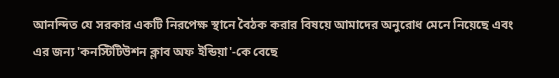আনন্দিত যে সরকার একটি নিরপেক্ষ স্থানে বৈঠক করার বিষয়ে আমাদের অনুরোধ মেনে নিয়েছে এবং এর জন্য 'কনস্টিটিউশন ক্লাব অফ ইন্ডিয়া'-কে বেছে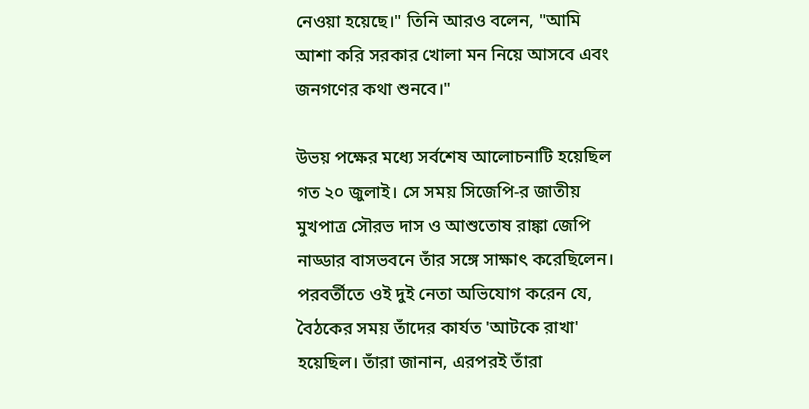নেওয়া হয়েছে।" তিনি আরও বলেন, "আমি আশা করি সরকার খোলা মন নিয়ে আসবে এবং জনগণের কথা শুনবে।"

উভয় পক্ষের মধ্যে সর্বশেষ আলোচনাটি হয়েছিল গত ২০ জুলাই। সে সময় সিজেপি-র জাতীয় মুখপাত্র সৌরভ দাস ও আশুতোষ রাঙ্কা জেপি নাড্ডার বাসভবনে তাঁর সঙ্গে সাক্ষাৎ করেছিলেন। পরবর্তীতে ওই দুই নেতা অভিযোগ করেন যে, বৈঠকের সময় তাঁদের কার্যত 'আটকে রাখা' হয়েছিল। তাঁরা জানান, এরপরই তাঁরা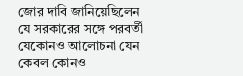জোর দাবি জানিয়েছিলেন যে সরকারের সঙ্গে পরবর্তী যেকোনও আলোচনা যেন কেবল কোনও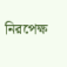নিরপেক্ষ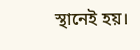স্থানেই হয়।